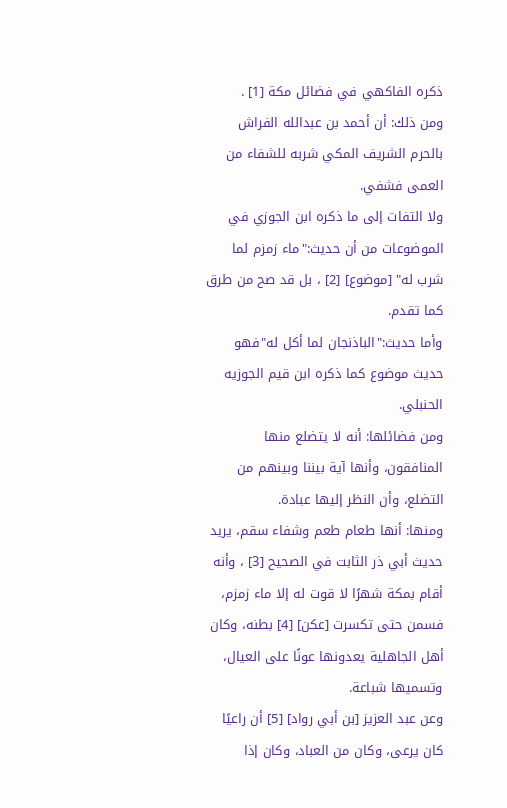ذكره الفاكهي في فضائل مكة [1] .
ومن ذلك: أن أحمد بن عبدالله الفراش بالحرم الشريف المكي شربه للشفاء من العمى فشفي.
ولا التفات إلى ما ذكره ابن الجوزي في الموضوعات من أن حديث:"ماء زمزم لما شرب له" [موضوع] [2] ، بل قد صح من طرق كما تقدم.
وأما حديث:"الباذنجان لما أكل له"فهو حديث موضوع كما ذكره ابن قيم الجوزيه الحنبلي.
ومن فضائلها: أنه لا يتضلع منها المنافقون، وأنها آية بيننا وبينهم من التضلع، وأن النظر إليها عبادة.
ومنها: أنها طعام طعم وشفاء سقم، يريد حديث أبي ذر الثابت في الصحيح [3] ، وأنه أقام بمكة شهرًا لا قوت له إلا ماء زمزم، فسمن حتى تكسرت [عكن] [4] بطنه، وكان أهل الجاهلية يعدونها عونًا على العيال، وتسميها شباعة.
وعن عبد العزيز [بن أبي رواد] [5] أن راعيًا كان يرعى، وكان من العباد، وكان إذا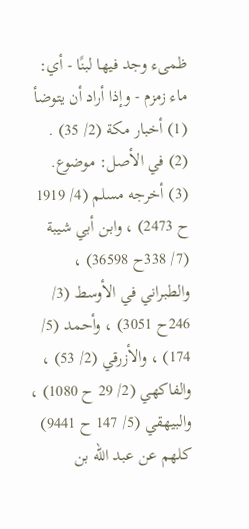ظمىء وجد فيها لبنًا - أي: ماء زمزم - وإذا أراد أن يتوضأ
(1) أخبار مكة (2/ 35) .
(2) في الأصل: موضوع.
(3) أخرجه مسلم (4/ 1919 ح 2473) ، وابن أبي شيبة (7/ 338ح 36598) ، والطبراني في الأوسط (3/ 246ح 3051) ، وأحمد (5/ 174) ، والأزرقي (2/ 53) ، والفاكهي (2/ 29 ح 1080) ، والبيهقي (5/ 147 ح 9441) كلهم عن عبد الله بن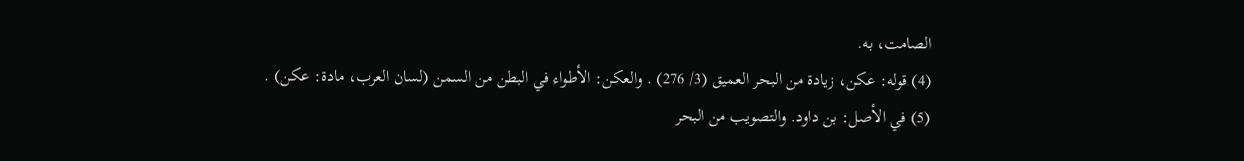الصامت، به.
(4) قوله: عكن، زيادة من البحر العميق (3/ 276) . والعكن: الأطواء في البطن من السمن (لسان العرب، مادة: عكن) .
(5) في الأصل: بن داود. والتصويب من البحر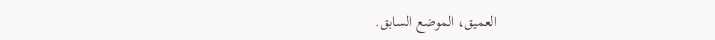العميق، الموضع السابق.